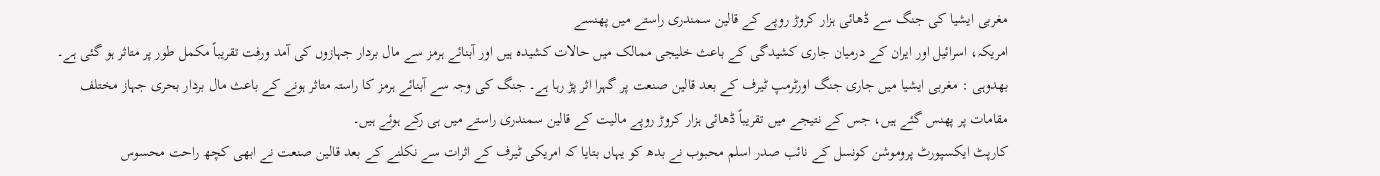مغربی ایشیا کی جنگ سے ڈھائی ہزار کروڑ روپے کے قالین سمندری راستے میں پھنسے
امریکہ، اسرائیل اور ایران کے درمیان جاری کشیدگی کے باعث خلیجی ممالک میں حالات کشیدہ ہیں اور آبنائے ہرمز سے مال بردار جہازوں کی آمد ورفت تقریباً مکمل طور پر متاثر ہو گئی ہے۔
بھدوہی : مغربی ایشیا میں جاری جنگ اورٹرمپ ٹیرف کے بعد قالین صنعت پر گہرا اثر پڑ رہا ہے۔ جنگ کی وجہ سے آبنائے ہرمز کا راستہ متاثر ہونے کے باعث مال بردار بحری جہاز مختلف مقامات پر پھنس گئے ہیں، جس کے نتیجے میں تقریباً ڈھائی ہزار کروڑ روپے مالیت کے قالین سمندری راستے میں ہی رکے ہوئے ہیں۔
کارپٹ ایکسپورٹ پروموشن کونسل کے نائب صدر اسلم محبوب نے بدھ کو یہاں بتایا کہ امریکی ٹیرف کے اثرات سے نکلنے کے بعد قالین صنعت نے ابھی کچھ راحت محسوس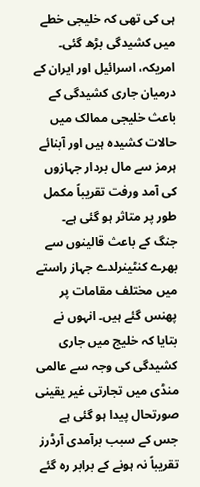ہی کی تھی کہ خلیجی خطے میں کشیدگی بڑھ گئی۔ امریکہ، اسرائیل اور ایران کے درمیان جاری کشیدگی کے باعث خلیجی ممالک میں حالات کشیدہ ہیں اور آبنائے ہرمز سے مال بردار جہازوں کی آمد ورفت تقریباً مکمل طور پر متاثر ہو گئی ہے۔
جنگ کے باعث قالینوں سے بھرے کنٹینرلدے جہاز راستے میں مختلف مقامات پر پھنس گئے ہیں۔ انہوں نے بتایا کہ خلیج میں جاری کشیدگی کی وجہ سے عالمی منڈی میں تجارتی غیر یقینی صورتحال پیدا ہو گئی ہے جس کے سبب برآمدی آرڈرز تقریباً نہ ہونے کے برابر رہ گئے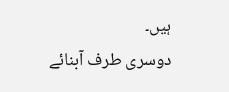ہیں۔
دوسری طرف آبنائے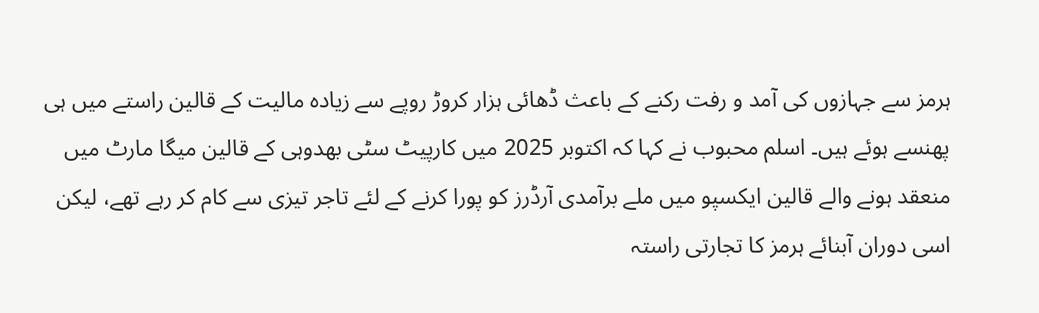ہرمز سے جہازوں کی آمد و رفت رکنے کے باعث ڈھائی ہزار کروڑ روپے سے زیادہ مالیت کے قالین راستے میں ہی پھنسے ہوئے ہیں۔ اسلم محبوب نے کہا کہ اکتوبر 2025 میں کارپیٹ سٹی بھدوہی کے قالین میگا مارٹ میں منعقد ہونے والے قالین ایکسپو میں ملے برآمدی آرڈرز کو پورا کرنے کے لئے تاجر تیزی سے کام کر رہے تھے، لیکن اسی دوران آبنائے ہرمز کا تجارتی راستہ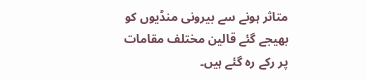متاثر ہونے سے بیرونی منڈیوں کو بھیجے گئے قالین مختلف مقامات پر رکے رہ گئے ہیں۔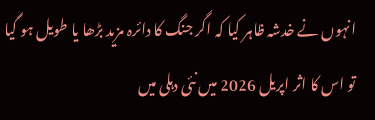انہوں نے خدشہ ظاہر کیا کہ اگر جنگ کا دائرہ مزید بڑھا یا طویل ہو گیا تو اس کا اثر اپریل 2026 میں نئی دہلی میں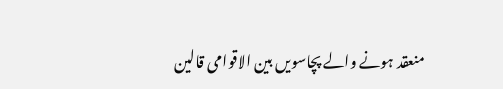منعقد ہونے والے پچاسویں بین الاقوامی قالین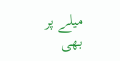میلے پر بھی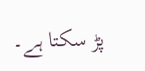پڑ سکتا ہے۔